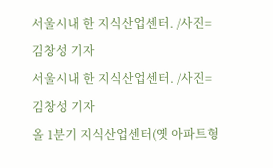서울시내 한 지식산업센터. /사진=김창성 기자
서울시내 한 지식산업센터. /사진=김창성 기자
올 1분기 지식산업센터(옛 아파트형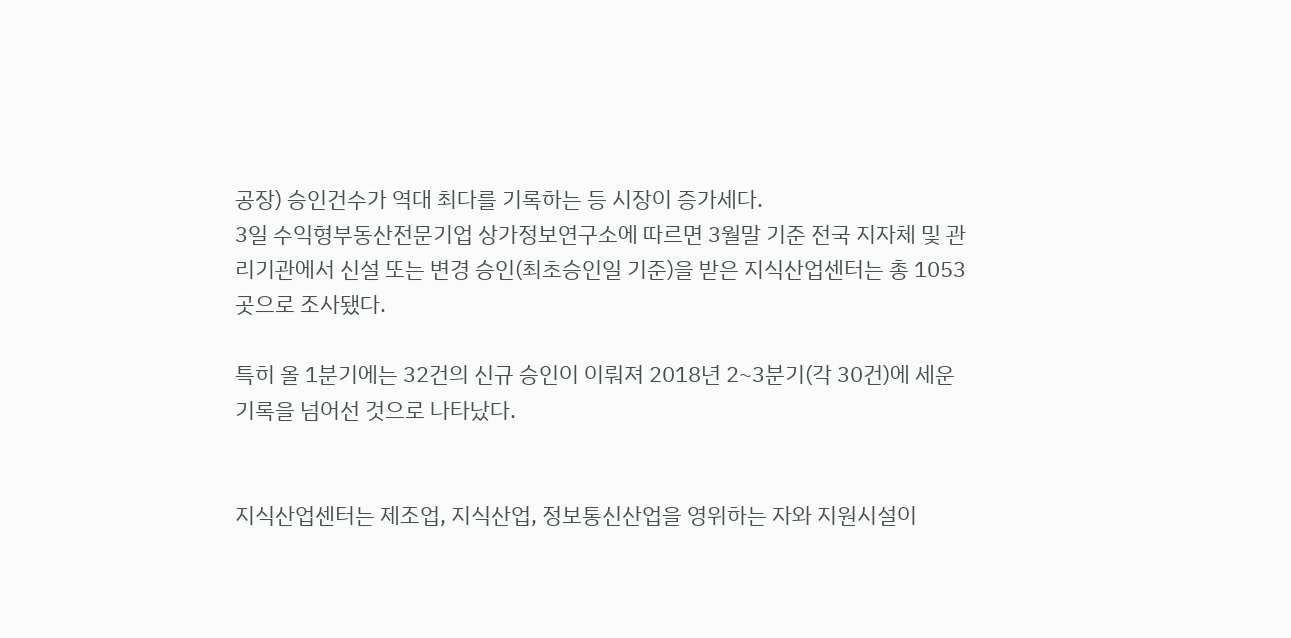공장) 승인건수가 역대 최다를 기록하는 등 시장이 증가세다.
3일 수익형부동산전문기업 상가정보연구소에 따르면 3월말 기준 전국 지자체 및 관리기관에서 신설 또는 변경 승인(최초승인일 기준)을 받은 지식산업센터는 총 1053곳으로 조사됐다.

특히 올 1분기에는 32건의 신규 승인이 이뤄져 2018년 2~3분기(각 30건)에 세운 기록을 넘어선 것으로 나타났다.


지식산업센터는 제조업, 지식산업, 정보통신산업을 영위하는 자와 지원시설이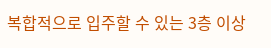복합적으로 입주할 수 있는 3층 이상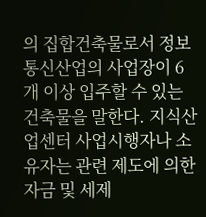의 집합건축물로서 정보통신산업의 사업장이 6개 이상 입주할 수 있는 건축물을 말한다. 지식산업센터 사업시행자나 소유자는 관련 제도에 의한 자금 및 세제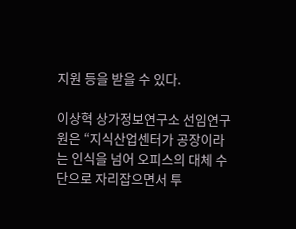지원 등을 받을 수 있다.

이상혁 상가정보연구소 선임연구원은 “지식산업센터가 공장이라는 인식을 넘어 오피스의 대체 수단으로 자리잡으면서 투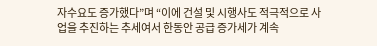자수요도 증가했다”며 “이에 건설 및 시행사도 적극적으로 사업을 추진하는 추세여서 한동안 공급 증가세가 계속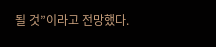될 것”이라고 전망했다.